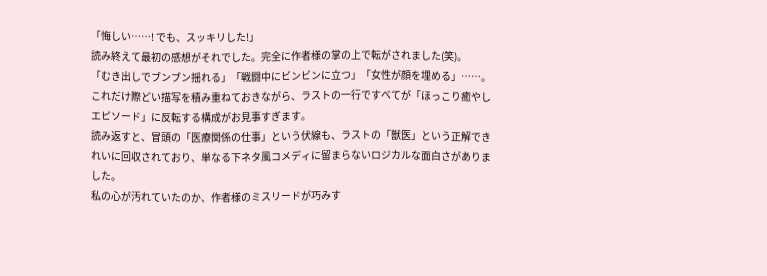「悔しい……! でも、スッキリした!」
読み終えて最初の感想がそれでした。完全に作者様の掌の上で転がされました(笑)。
「むき出しでブンブン揺れる」「戦闘中にビンビンに立つ」「女性が顔を埋める」……。
これだけ際どい描写を積み重ねておきながら、ラストの一行ですべてが「ほっこり癒やしエピソード」に反転する構成がお見事すぎます。
読み返すと、冒頭の「医療関係の仕事」という伏線も、ラストの「獣医」という正解できれいに回収されており、単なる下ネタ風コメディに留まらないロジカルな面白さがありました。
私の心が汚れていたのか、作者様のミスリードが巧みす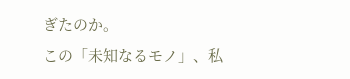ぎたのか。
この「未知なるモノ」、私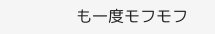も一度モフモフ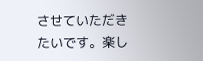させていただきたいです。楽し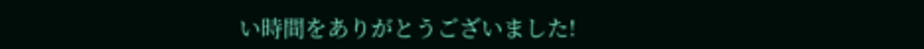い時間をありがとうございました!